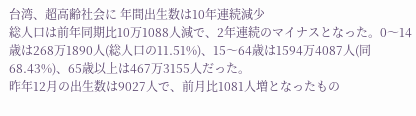台湾、超高齢社会に 年間出生数は10年連続減少
総人口は前年同期比10万1088人減で、2年連続のマイナスとなった。0〜14歳は268万1890人(総人口の11.51%)、15〜64歳は1594万4087人(同68.43%)、65歳以上は467万3155人だった。
昨年12月の出生数は9027人で、前月比1081人増となったもの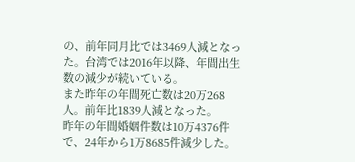の、前年同月比では3469人減となった。台湾では2016年以降、年間出生数の減少が続いている。
また昨年の年間死亡数は20万268人。前年比1839人減となった。
昨年の年間婚姻件数は10万4376件で、24年から1万8685件減少した。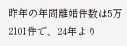昨年の年間離婚件数は5万2101件で、24年より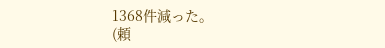1368件減った。
(頼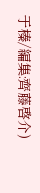于榛/編集:齊藤啓介)